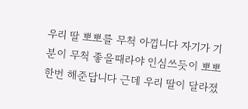우리 딸 뽀뽀를 무척 아낍니다 자기가 기분이 무척 좋을때라야 인심쓰듯이 뽀뽀 한번 해준답니다 근데 우리 딸이 달라졌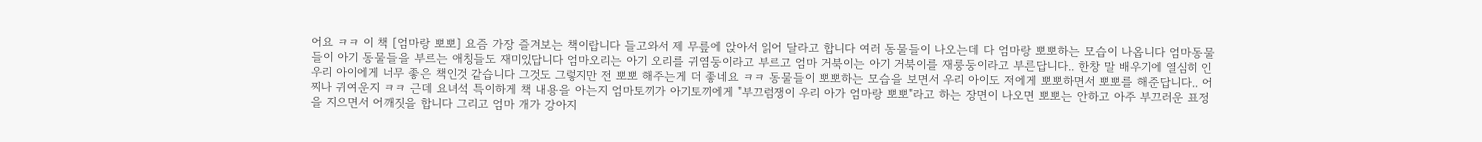어요 ㅋㅋ 이 책 [엄마랑 뽀뽀] 요즘 가장 즐겨보는 책이랍니다 들고와서 제 무릎에 앉아서 읽어 달라고 합니다 여러 동물들이 나오는데 다 엄마랑 뽀뽀하는 모습이 나옵니다 엄마동물들이 아기 동물들을 부르는 애칭들도 재미있답니다 엄마오리는 아기 오리를 귀염둥이라고 부르고 엄마 거북이는 아기 거북이를 재룽둥이라고 부른답니다.. 한창 말 배우기에 열심히 인 우리 아이에게 너무 좋은 책인것 같습니다 그것도 그렇지만 전 뽀뽀 해주는게 더 좋네요 ㅋㅋ 동물들이 뽀뽀하는 모습을 보면서 우리 아이도 저에게 뽀뽀하면서 뽀뽀를 해준답니다.. 어찌나 귀여운지 ㅋㅋ 근데 요녀석 특이하게 책 내용을 아는지 엄마토끼가 아기토끼에게 "부끄럼쟁이 우리 아가 엄마랑 뽀뽀"라고 하는 장면이 나오면 뽀뽀는 안하고 아주 부끄러운 표정을 지으면서 어깨짓을 합니다 그리고 엄마 개가 강아지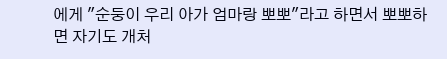에게 "순둥이 우리 아가 엄마랑 뽀뽀"라고 하면서 뽀뽀하면 자기도 개처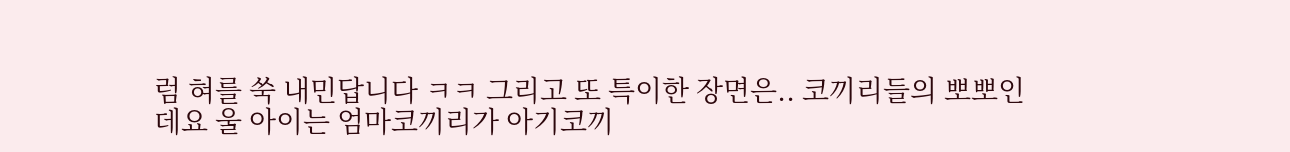럼 혀를 쑥 내민답니다 ㅋㅋ 그리고 또 특이한 장면은.. 코끼리들의 뽀뽀인데요 울 아이는 엄마코끼리가 아기코끼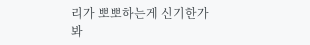리가 뽀뽀하는게 신기한가봐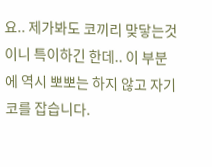요.. 제가봐도 코끼리 맞닿는것이니 특이하긴 한데.. 이 부분에 역시 뽀뽀는 하지 않고 자기 코를 잡습니다.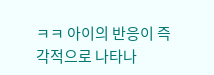ㅋㅋ 아이의 반응이 즉각적으로 나타나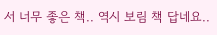서 너무 좋은 책.. 역시 보림 책 답네요..